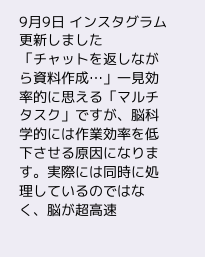9月9日 インスタグラム更新しました
「チャットを返しながら資料作成…」一見効率的に思える「マルチタスク」ですが、脳科学的には作業効率を低下させる原因になります。実際には同時に処理しているのではなく、脳が超高速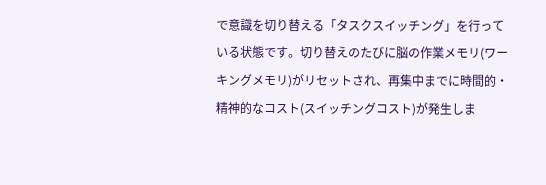で意識を切り替える「タスクスイッチング」を行っている状態です。切り替えのたびに脳の作業メモリ(ワーキングメモリ)がリセットされ、再集中までに時間的・精神的なコスト(スイッチングコスト)が発生しま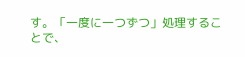す。「一度に一つずつ」処理することで、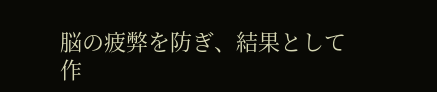脳の疲弊を防ぎ、結果として作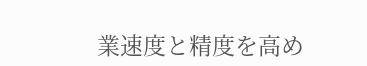業速度と精度を高め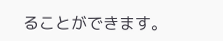ることができます。